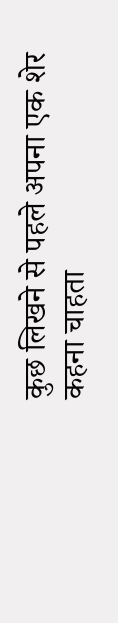कुछ लिखने से पहले अपना एक शेर कहना चाहता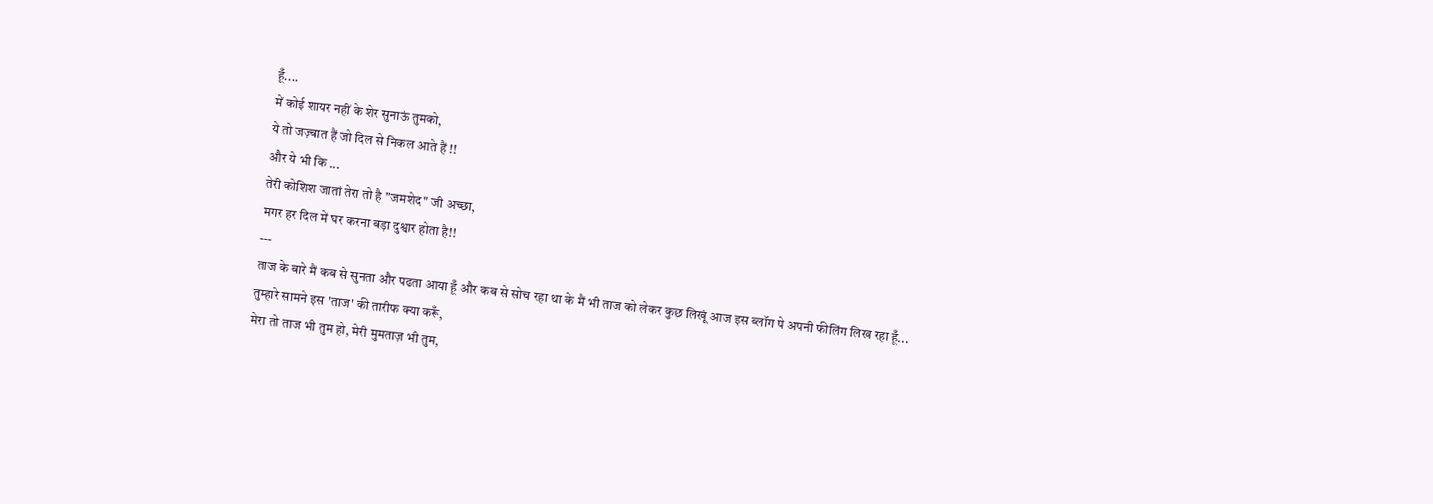हूँ....
में कोई शायर नहीं के शेर सुनाऊं तुमको,
ये तो जज़्बात हैं जो दिल से निकल आते हैं !!
और ये भी कि ...
तेरी कोशिश जातां तेरा तो है "जमशेद" जी अच्छा,
मगर हर दिल में घर करना बड़ा दुश्वार होता है!!
---
ताज के बारे मैं कब से सुनता और पढता आया हूँ और कब से सोच रहा था के मैं भी ताज को लेकर कुछ लिखूं आज इस ब्लॉग पे अपनी फीलिंग लिख रहा हूँ...
तुम्हारे सामने इस 'ताज' की तारीफ क्या करूँ,
मेरा तो ताज भी तुम हो, मेरी मुमताज़ भी तुम,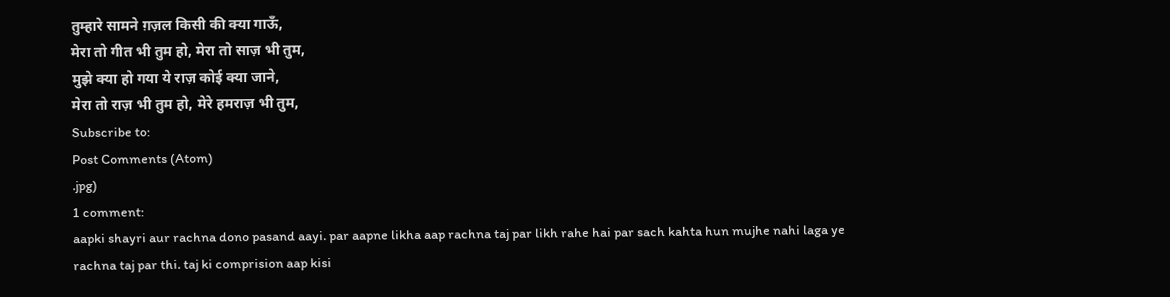तुम्हारे सामने ग़ज़ल किसी की क्या गाऊँ,
मेरा तो गीत भी तुम हो, मेरा तो साज़ भी तुम,
मुझे क्या हो गया ये राज़ कोई क्या जाने,
मेरा तो राज़ भी तुम हो, मेरे हमराज़ भी तुम,
Subscribe to:
Post Comments (Atom)
.jpg)
1 comment:
aapki shayri aur rachna dono pasand aayi. par aapne likha aap rachna taj par likh rahe hai par sach kahta hun mujhe nahi laga ye rachna taj par thi. taj ki comprision aap kisi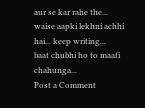aur se kar rahe the...
waise aapki lekhni achhi hai... keep writing...
baat chubhi ho to maafi chahunga...
Post a Comment